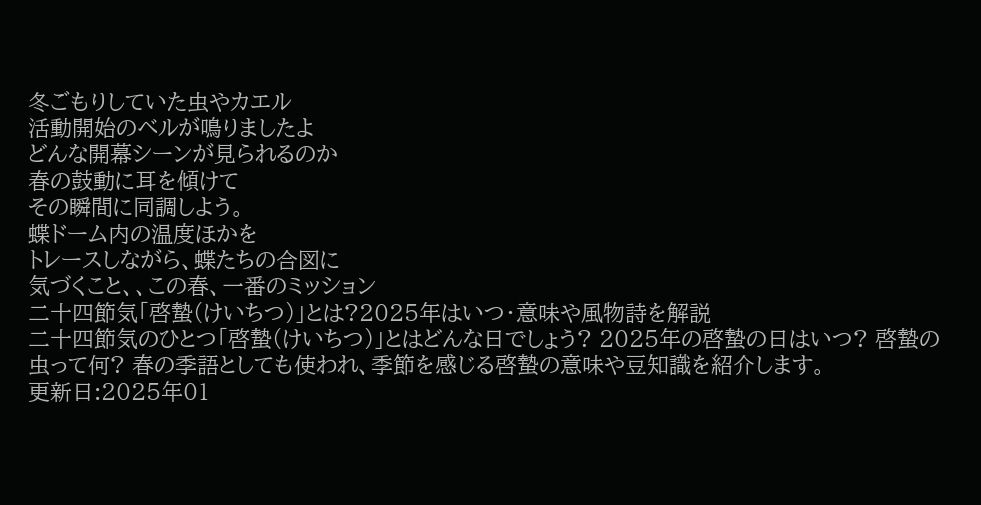冬ごもりしていた虫やカエル
活動開始のベルが鳴りましたよ
どんな開幕シーンが見られるのか
春の鼓動に耳を傾けて
その瞬間に同調しよう。
蝶ドーム内の温度ほかを
トレースしながら、蝶たちの合図に
気づくこと、、この春、一番のミッション
二十四節気「啓蟄(けいちつ)」とは?2025年はいつ・意味や風物詩を解説
二十四節気のひとつ「啓蟄(けいちつ)」とはどんな日でしょう? 2025年の啓蟄の日はいつ? 啓蟄の虫って何? 春の季語としても使われ、季節を感じる啓蟄の意味や豆知識を紹介します。
更新日:2025年01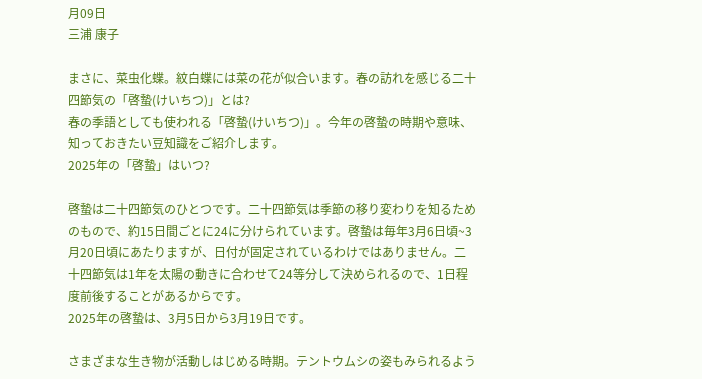月09日
三浦 康子

まさに、菜虫化蝶。紋白蝶には菜の花が似合います。春の訪れを感じる二十四節気の「啓蟄(けいちつ)」とは?
春の季語としても使われる「啓蟄(けいちつ)」。今年の啓蟄の時期や意味、知っておきたい豆知識をご紹介します。
2025年の「啓蟄」はいつ?

啓蟄は二十四節気のひとつです。二十四節気は季節の移り変わりを知るためのもので、約15日間ごとに24に分けられています。啓蟄は毎年3月6日頃~3月20日頃にあたりますが、日付が固定されているわけではありません。二十四節気は1年を太陽の動きに合わせて24等分して決められるので、1日程度前後することがあるからです。
2025年の啓蟄は、3月5日から3月19日です。

さまざまな生き物が活動しはじめる時期。テントウムシの姿もみられるよう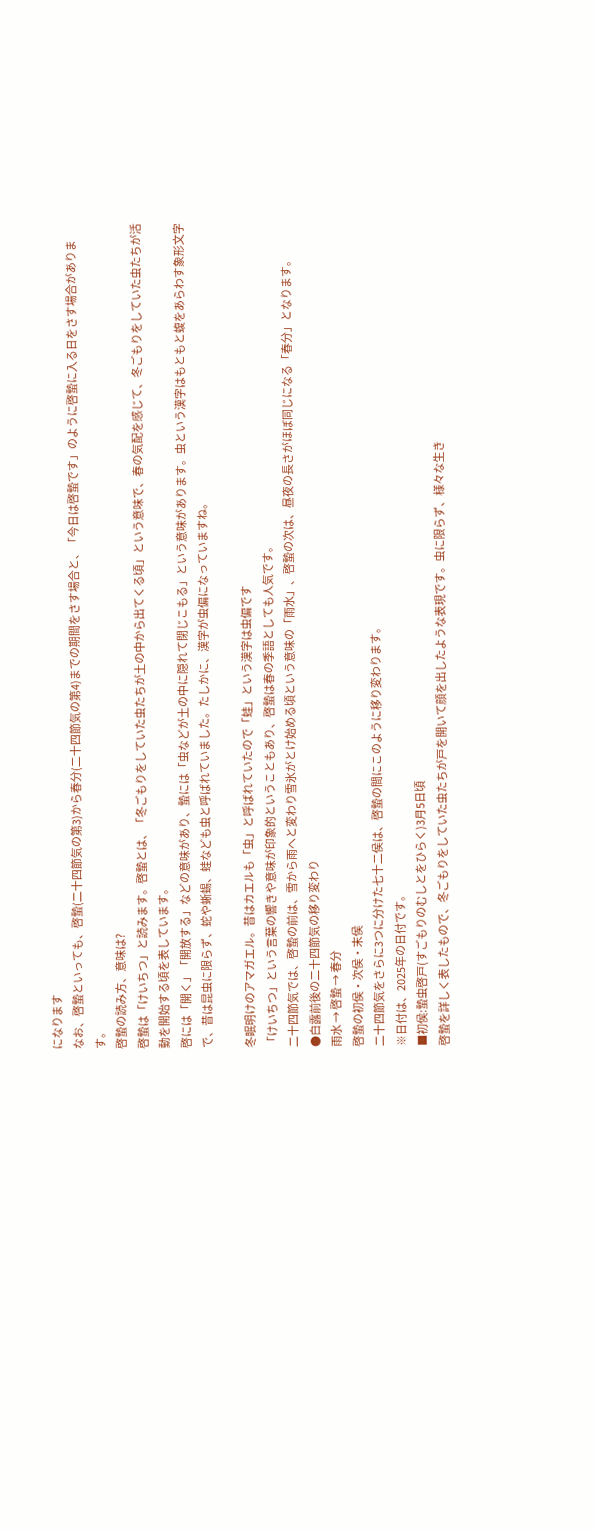になります
なお、啓蟄といっても、啓蟄(二十四節気の第3)から春分(二十四節気の第4)までの期間をさす場合と、「今日は啓蟄です」のように啓蟄に入る日をさす場合があります。
啓蟄の読み方、意味は?
啓蟄は「けいちつ」と読みます。啓蟄とは、「冬ごもりをしていた虫たちが土の中から出てくる頃」という意味で、春の気配を感じて、冬ごもりをしていた虫たちが活動を開始する頃を表しています。
啓には「開く」「開放する」などの意味があり、蟄には「虫などが土の中に隠れて閉じこもる」という意味があります。虫という漢字はもともと蝮をあらわす象形文字で、昔は昆虫に限らず、蛇や蜥蜴、蛙なども虫と呼ばれていました。たしかに、漢字が虫偏になっていますね。

冬眠明けのアマガエル。昔はカエルも「虫」と呼ばれていたので「蛙」という漢字は虫偏です
「けいちつ」という言葉の響きや意味が印象的ということもあり、啓蟄は春の季語としても人気です。
二十四節気では、啓蟄の前は、雪から雨へと変わり雪氷がとけ始める頃という意味の「雨水」、啓蟄の次は、昼夜の長さがほぼ同じになる「春分」となります。
●白露前後の二十四節気の移り変わり
雨水 → 啓蟄 → 春分
啓蟄の初侯・次侯・末侯
二十四節気をさらに3つに分けた七十二侯は、啓蟄の間にこのように移り変わります。
※日付は、2025年の日付です。
■初侯:蟄虫啓戸(すごもりのむしとをひらく)3月5日頃
啓蟄を詳しく表したもので、冬ごもりをしていた虫たちが戸を開いて顔を出したような表現です。虫に限らず、様々な生き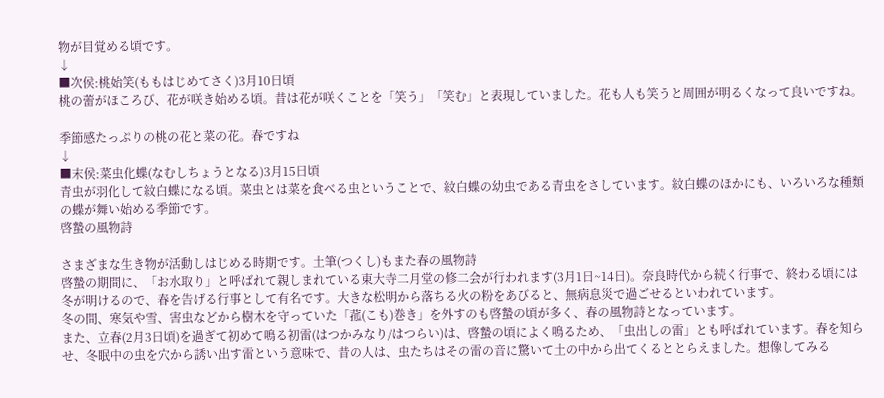物が目覚める頃です。
↓
■次侯:桃始笑(ももはじめてさく)3月10日頃
桃の蕾がほころび、花が咲き始める頃。昔は花が咲くことを「笑う」「笑む」と表現していました。花も人も笑うと周囲が明るくなって良いですね。

季節感たっぷりの桃の花と菜の花。春ですね
↓
■末侯:菜虫化蝶(なむしちょうとなる)3月15日頃
青虫が羽化して紋白蝶になる頃。菜虫とは菜を食べる虫ということで、紋白蝶の幼虫である青虫をさしています。紋白蝶のほかにも、いろいろな種類の蝶が舞い始める季節です。
啓蟄の風物詩

さまざまな生き物が活動しはじめる時期です。土筆(つくし)もまた春の風物詩
啓蟄の期間に、「お水取り」と呼ばれて親しまれている東大寺二月堂の修二会が行われます(3月1日~14日)。奈良時代から続く行事で、終わる頃には冬が明けるので、春を告げる行事として有名です。大きな松明から落ちる火の粉をあびると、無病息災で過ごせるといわれています。
冬の間、寒気や雪、害虫などから樹木を守っていた「菰(こも)巻き」を外すのも啓蟄の頃が多く、春の風物詩となっています。
また、立春(2月3日頃)を過ぎて初めて鳴る初雷(はつかみなり/はつらい)は、啓蟄の頃によく鳴るため、「虫出しの雷」とも呼ばれています。春を知らせ、冬眠中の虫を穴から誘い出す雷という意味で、昔の人は、虫たちはその雷の音に驚いて土の中から出てくるととらえました。想像してみる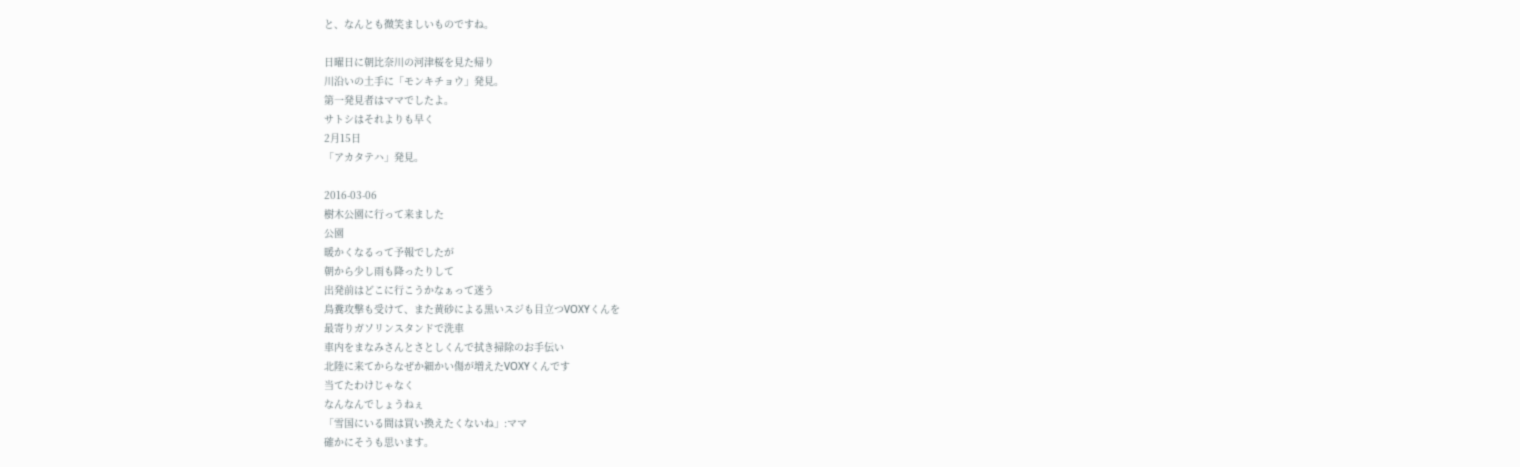と、なんとも微笑ましいものですね。

日曜日に朝比奈川の河津桜を見た帰り
川沿いの土手に「モンキチョウ」発見。
第一発見者はママでしたよ。
サトシはそれよりも早く
2月15日
「アカタテハ」発見。

2016-03-06
樹木公園に行って来ました
公園
暖かくなるって予報でしたが
朝から少し雨も降ったりして
出発前はどこに行こうかなぁって迷う
鳥糞攻撃も受けて、また黄砂による黒いスジも目立つVOXYくんを
最寄りガソリンスタンドで洗車
車内をまなみさんとさとしくんで拭き掃除のお手伝い
北陸に来てからなぜか細かい傷が増えたVOXYくんです
当てたわけじゃなく
なんなんでしょうねぇ
「雪国にいる間は買い換えたくないね」:ママ
確かにそうも思います。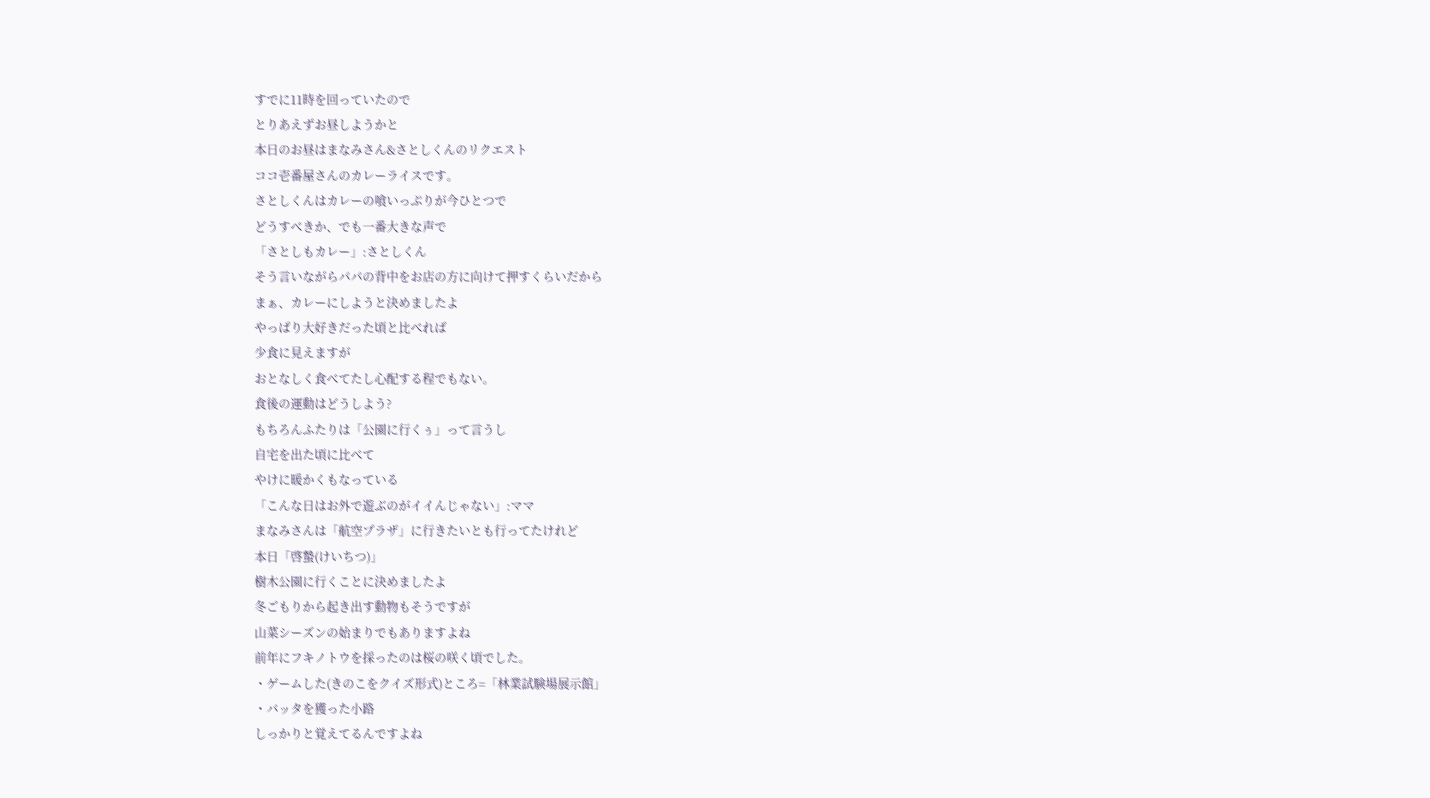すでに11時を回っていたので
とりあえずお昼しようかと
本日のお昼はまなみさん&さとしくんのリクエスト
ココ壱番屋さんのカレーライスです。
さとしくんはカレーの喰いっぷりが今ひとつで
どうすべきか、でも一番大きな声で
「さとしもカレー」:さとしくん
そう言いながらパパの背中をお店の方に向けて押すくらいだから
まぁ、カレーにしようと決めましたよ
やっぱり大好きだった頃と比べれば
少食に見えますが
おとなしく食べてたし心配する程でもない。
食後の運動はどうしよう?
もちろんふたりは「公園に行くぅ」って言うし
自宅を出た頃に比べて
やけに暖かくもなっている
「こんな日はお外で遊ぶのがイイんじゃない」:ママ
まなみさんは「航空プラザ」に行きたいとも行ってたけれど
本日「啓蟄(けいちつ)」
樹木公園に行くことに決めましたよ
冬ごもりから起き出す動物もそうですが
山菜シーズンの始まりでもありますよね
前年にフキノトウを採ったのは桜の咲く頃でした。
・ゲームした(きのこをクイズ形式)ところ=「林業試験場展示館」
・バッタを獲った小路
しっかりと覚えてるんですよね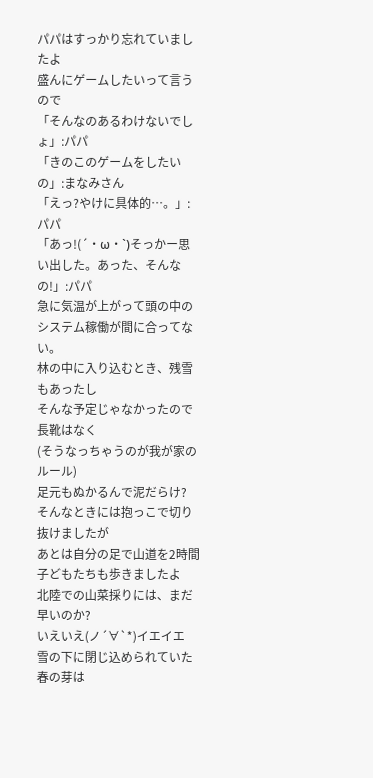パパはすっかり忘れていましたよ
盛んにゲームしたいって言うので
「そんなのあるわけないでしょ」:パパ
「きのこのゲームをしたいの」:まなみさん
「えっ?やけに具体的…。」:パパ
「あっ!(´・ω・`)そっかー思い出した。あった、そんなの!」:パパ
急に気温が上がって頭の中のシステム稼働が間に合ってない。
林の中に入り込むとき、残雪もあったし
そんな予定じゃなかったので長靴はなく
(そうなっちゃうのが我が家のルール)
足元もぬかるんで泥だらけ?
そんなときには抱っこで切り抜けましたが
あとは自分の足で山道を2時間子どもたちも歩きましたよ
北陸での山菜採りには、まだ早いのか?
いえいえ(ノ´∀`*)イエイエ
雪の下に閉じ込められていた春の芽は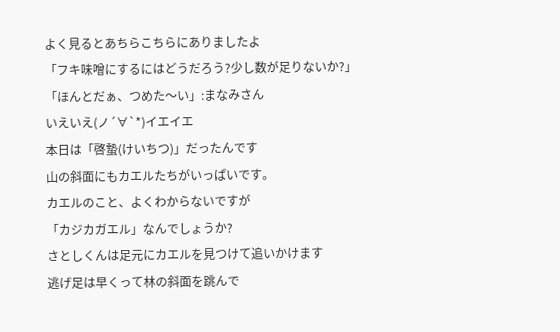よく見るとあちらこちらにありましたよ
「フキ味噌にするにはどうだろう?少し数が足りないか?」
「ほんとだぁ、つめた〜い」:まなみさん
いえいえ(ノ´∀`*)イエイエ
本日は「啓蟄(けいちつ)」だったんです
山の斜面にもカエルたちがいっぱいです。
カエルのこと、よくわからないですが
「カジカガエル」なんでしょうか?
さとしくんは足元にカエルを見つけて追いかけます
逃げ足は早くって林の斜面を跳んで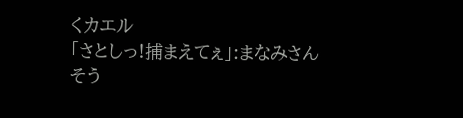くカエル
「さとしっ!捕まえてぇ」:まなみさん
そう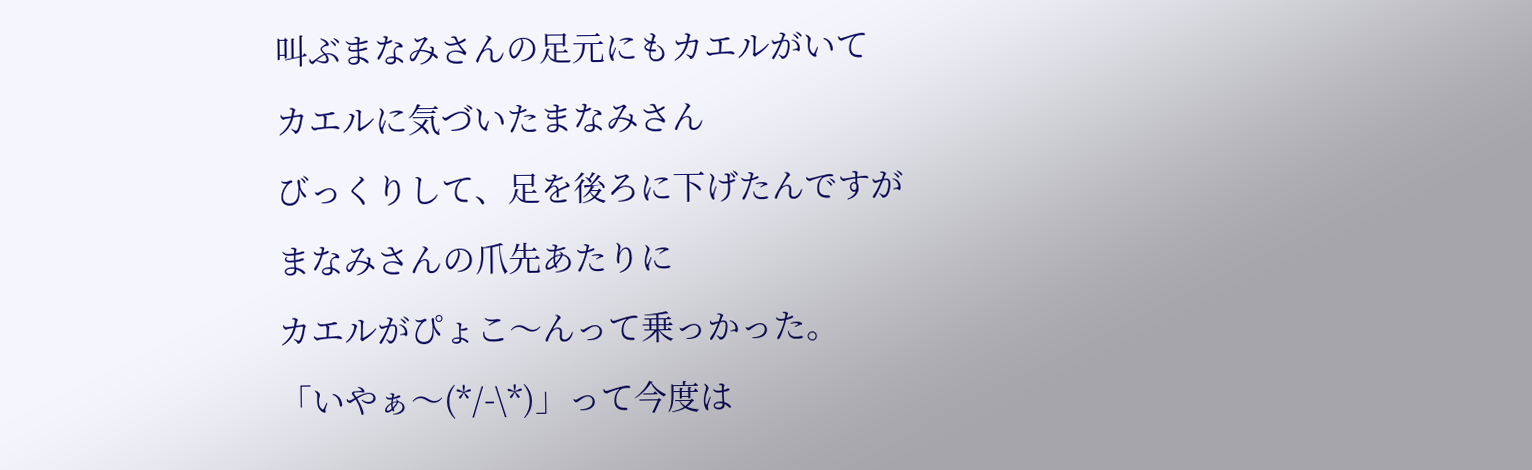叫ぶまなみさんの足元にもカエルがいて
カエルに気づいたまなみさん
びっくりして、足を後ろに下げたんですが
まなみさんの爪先あたりに
カエルがぴょこ〜んって乗っかった。
「いやぁ〜(*/-\*)」って今度は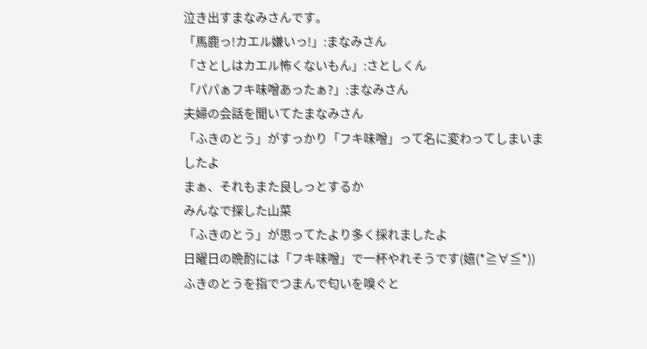泣き出すまなみさんです。
「馬鹿っ!カエル嫌いっ!」:まなみさん
「さとしはカエル怖くないもん」:さとしくん
「パパぁフキ味噌あったぁ?」:まなみさん
夫婦の会話を聞いてたまなみさん
「ふきのとう」がすっかり「フキ味噌」って名に変わってしまいましたよ
まぁ、それもまた良しっとするか
みんなで探した山菜
「ふきのとう」が思ってたより多く採れましたよ
日曜日の晩酌には「フキ味噌」で一杯やれそうです(嬉(*≧∀≦*))
ふきのとうを指でつまんで匂いを嗅ぐと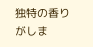独特の香りがしま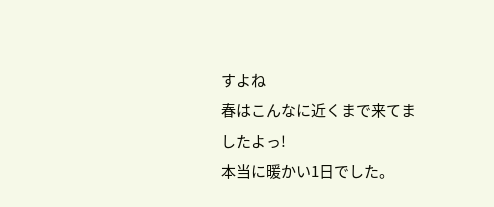すよね
春はこんなに近くまで来てましたよっ!
本当に暖かい1日でした。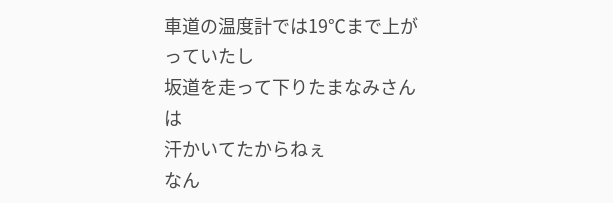車道の温度計では19℃まで上がっていたし
坂道を走って下りたまなみさんは
汗かいてたからねぇ
なん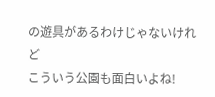の遊具があるわけじゃないけれど
こういう公園も面白いよね!